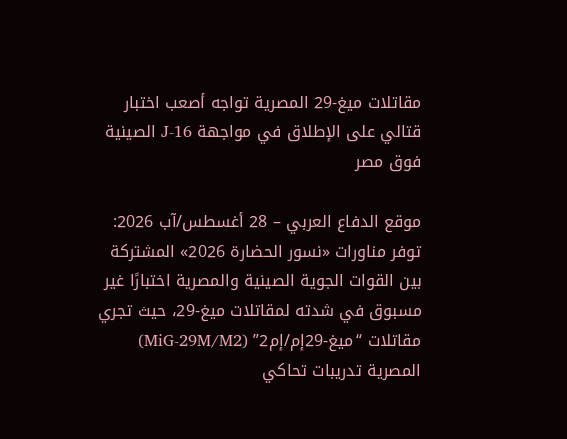مقاتلات ميغ-29 المصرية تواجه أصعب اختبار قتالي على الإطلاق في مواجهة J-16 الصينية فوق مصر

موقع الدفاع العربي – 28 أغسطس/آب 2026: توفر مناورات «نسور الحضارة 2026» المشتركة بين القوات الجوية الصينية والمصرية اختبارًا غير مسبوق في شدته لمقاتلات ميغ-29، حيث تجري مقاتلات “ميغ-29إم/إم2” (MiG-29M/M2) المصرية تدريبات تحاكي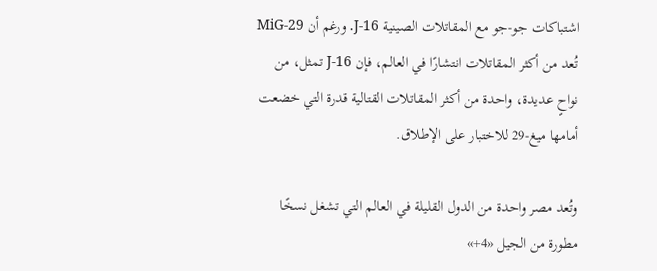اشتباكات جو-جو مع المقاتلات الصينية J-16. ورغم أن MiG-29 تُعد من أكثر المقاتلات انتشارًا في العالم، فإن J-16 تمثل، من نواحٍ عديدة، واحدة من أكثر المقاتلات القتالية قدرة التي خضعت أمامها ميغ-29 للاختبار على الإطلاق.

وتُعد مصر واحدة من الدول القليلة في العالم التي تشغل نسخًا مطورة من الجيل «4+»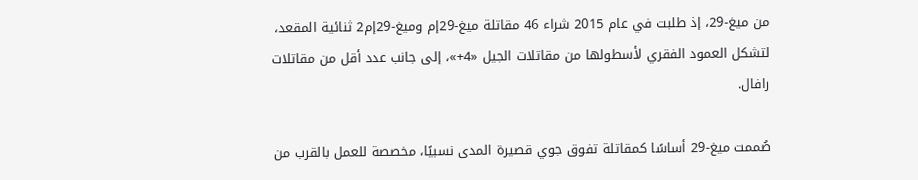من ميغ-29، إذ طلبت في عام 2015 شراء 46 مقاتلة ميغ-29إم وميغ-29إم2 ثنائية المقعد، لتشكل العمود الفقري لأسطولها من مقاتلات الجيل «4+»، إلى جانب عدد أقل من مقاتلات رافال.

صُممت ميغ-29 أساسًا كمقاتلة تفوق جوي قصيرة المدى نسبيًا، مخصصة للعمل بالقرب من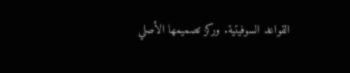القواعد السوفيتية. وركز تصميمها الأصلي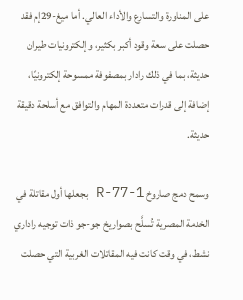على المناورة والتسارع والأداء العالي. أما ميغ-29إم فقد حصلت على سعة وقود أكبر بكثير، وإلكترونيات طيران حديثة، بما في ذلك رادار بمصفوفة ممسوحة إلكترونيًا، إضافة إلى قدرات متعددة المهام والتوافق مع أسلحة دقيقة حديثة.

وسمح دمج صاروخ R-77-1 بجعلها أول مقاتلة في الخدمة المصرية تُسلَّح بصواريخ جو-جو ذات توجيه راداري نشط، في وقت كانت فيه المقاتلات الغربية التي حصلت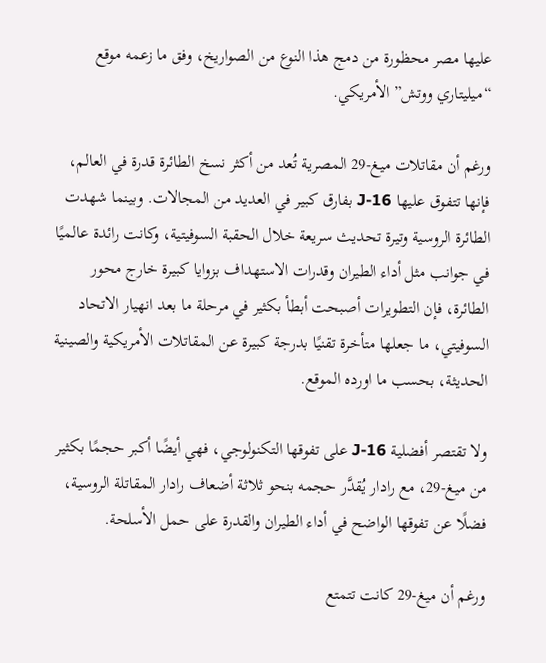عليها مصر محظورة من دمج هذا النوع من الصواريخ، وفق ما زعمه موقع “ميليتاري ووتش” الأمريكي.

ورغم أن مقاتلات ميغ-29 المصرية تُعد من أكثر نسخ الطائرة قدرة في العالم، فإنها تتفوق عليها J-16 بفارق كبير في العديد من المجالات. وبينما شهدت الطائرة الروسية وتيرة تحديث سريعة خلال الحقبة السوفيتية، وكانت رائدة عالميًا في جوانب مثل أداء الطيران وقدرات الاستهداف بزوايا كبيرة خارج محور الطائرة، فإن التطويرات أصبحت أبطأ بكثير في مرحلة ما بعد انهيار الاتحاد السوفيتي، ما جعلها متأخرة تقنيًا بدرجة كبيرة عن المقاتلات الأمريكية والصينية الحديثة، بحسب ما اورده الموقع.

ولا تقتصر أفضلية J-16 على تفوقها التكنولوجي، فهي أيضًا أكبر حجمًا بكثير من ميغ-29، مع رادار يُقدَّر حجمه بنحو ثلاثة أضعاف رادار المقاتلة الروسية، فضلًا عن تفوقها الواضح في أداء الطيران والقدرة على حمل الأسلحة.

ورغم أن ميغ-29 كانت تتمتع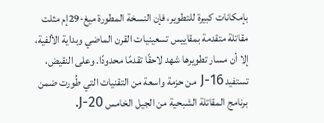بإمكانات كبيرة للتطوير، فإن النسخة المطورة ميغ-29إم مثلت مقاتلة متقدمة بمقاييس تسعينيات القرن الماضي وبداية الألفية، إلا أن مسار تطويرها شهد لاحقًا تقدمًا محدودًا. وعلى النقيض، تستفيد J-16 من حزمة واسعة من التقنيات التي طُورت ضمن برنامج المقاتلة الشبحية من الجيل الخامس J-20.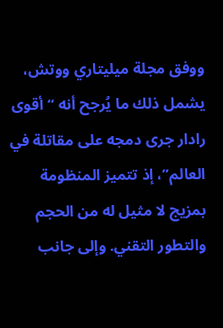ووفق مجلة ميليتاري ووتش، يشمل ذلك ما يُرجح أنه “أقوى رادار جرى دمجه على مقاتلة في العالم”، إذ تتميز المنظومة بمزيج لا مثيل له من الحجم والتطور التقني. وإلى جانب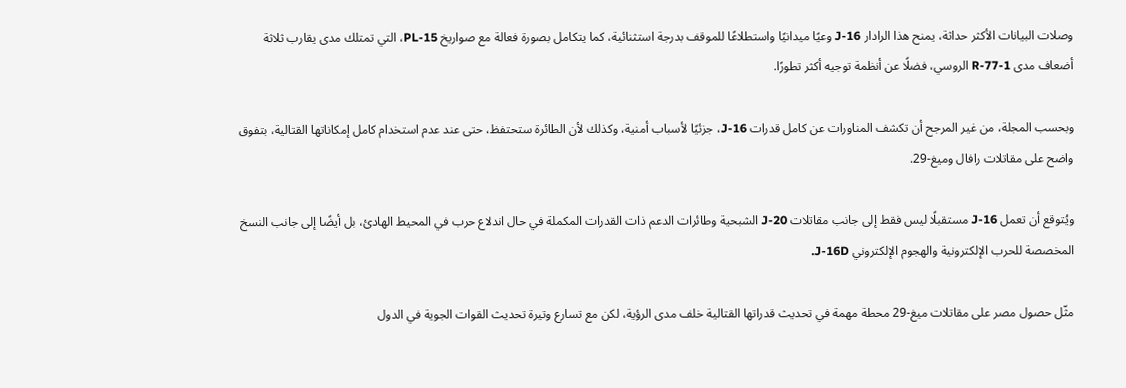وصلات البيانات الأكثر حداثة، يمنح هذا الرادار J-16 وعيًا ميدانيًا واستطلاعًا للموقف بدرجة استثنائية، كما يتكامل بصورة فعالة مع صواريخ PL-15، التي تمتلك مدى يقارب ثلاثة أضعاف مدى R-77-1 الروسي، فضلًا عن أنظمة توجيه أكثر تطورًا.

وبحسب المجلة، من غير المرجح أن تكشف المناورات عن كامل قدرات J-16، جزئيًا لأسباب أمنية، وكذلك لأن الطائرة ستحتفظ، حتى عند عدم استخدام كامل إمكاناتها القتالية، بتفوق واضح على مقاتلات رافال وميغ-29.

ويُتوقع أن تعمل J-16 مستقبلًا ليس فقط إلى جانب مقاتلات J-20 الشبحية وطائرات الدعم ذات القدرات المكملة في حال اندلاع حرب في المحيط الهادئ، بل أيضًا إلى جانب النسخ المخصصة للحرب الإلكترونية والهجوم الإلكتروني J-16D.

مثّل حصول مصر على مقاتلات ميغ-29 محطة مهمة في تحديث قدراتها القتالية خلف مدى الرؤية، لكن مع تسارع وتيرة تحديث القوات الجوية في الدول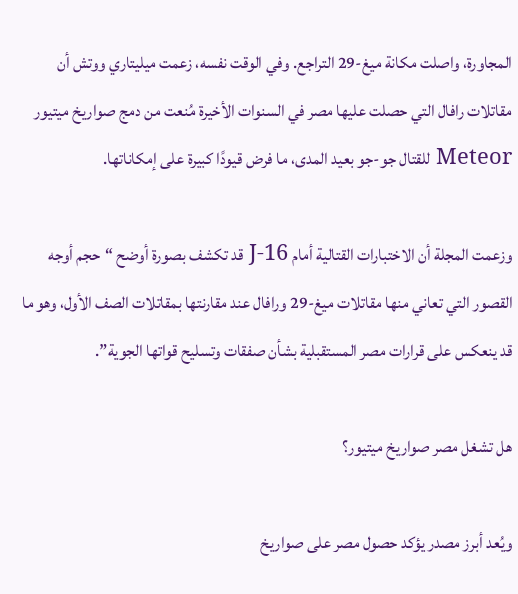المجاورة، واصلت مكانة ميغ-29 التراجع. وفي الوقت نفسه، زعمت ميليتاري ووتش أن مقاتلات رافال التي حصلت عليها مصر في السنوات الأخيرة مُنعت من دمج صواريخ ميتيور Meteor للقتال جو-جو بعيد المدى، ما فرض قيودًا كبيرة على إمكاناتها.

وزعمت المجلة أن الاختبارات القتالية أمام J-16 قد تكشف بصورة أوضح “حجم أوجه القصور التي تعاني منها مقاتلات ميغ-29 ورافال عند مقارنتها بمقاتلات الصف الأول، وهو ما قد ينعكس على قرارات مصر المستقبلية بشأن صفقات وتسليح قواتها الجوية”.

هل تشغل مصر صواريخ ميتيور؟

ويُعد أبرز مصدر يؤكد حصول مصر على صواريخ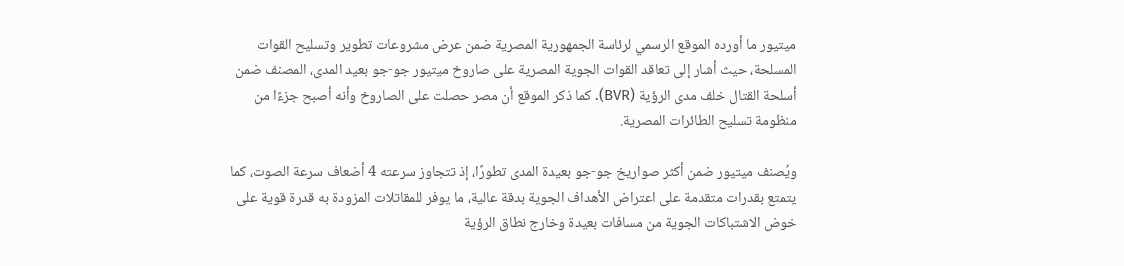ميتيور ما أورده الموقع الرسمي لرئاسة الجمهورية المصرية ضمن عرض مشروعات تطوير وتسليح القوات المسلحة، حيث أشار إلى تعاقد القوات الجوية المصرية على صاروخ ميتيور جو-جو بعيد المدى، المصنف ضمن أسلحة القتال خلف مدى الرؤية (BVR). كما ذكر الموقع أن مصر حصلت على الصاروخ وأنه أصبح جزءًا من منظومة تسليح الطائرات المصرية.

ويُصنف ميتيور ضمن أكثر صواريخ جو-جو بعيدة المدى تطورًا، إذ تتجاوز سرعته 4 أضعاف سرعة الصوت، كما يتمتع بقدرات متقدمة على اعتراض الأهداف الجوية بدقة عالية، ما يوفر للمقاتلات المزودة به قدرة قوية على خوض الاشتباكات الجوية من مسافات بعيدة وخارج نطاق الرؤية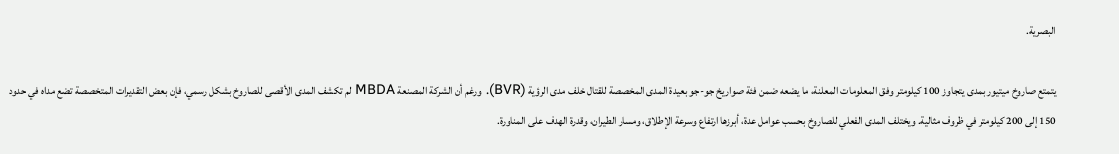البصرية.

يتمتع صاروخ ميتيور بمدى يتجاوز 100 كيلومتر وفق المعلومات المعلنة، ما يضعه ضمن فئة صواريخ جو-جو بعيدة المدى المخصصة للقتال خلف مدى الرؤية (BVR). ورغم أن الشركة المصنعة MBDA لم تكشف المدى الأقصى للصاروخ بشكل رسمي، فإن بعض التقديرات المتخصصة تضع مداه في حدود 150 إلى 200 كيلومتر في ظروف مثالية. ويختلف المدى الفعلي للصاروخ بحسب عوامل عدة، أبرزها ارتفاع وسرعة الإطلاق، ومسار الطيران، وقدرة الهدف على المناورة.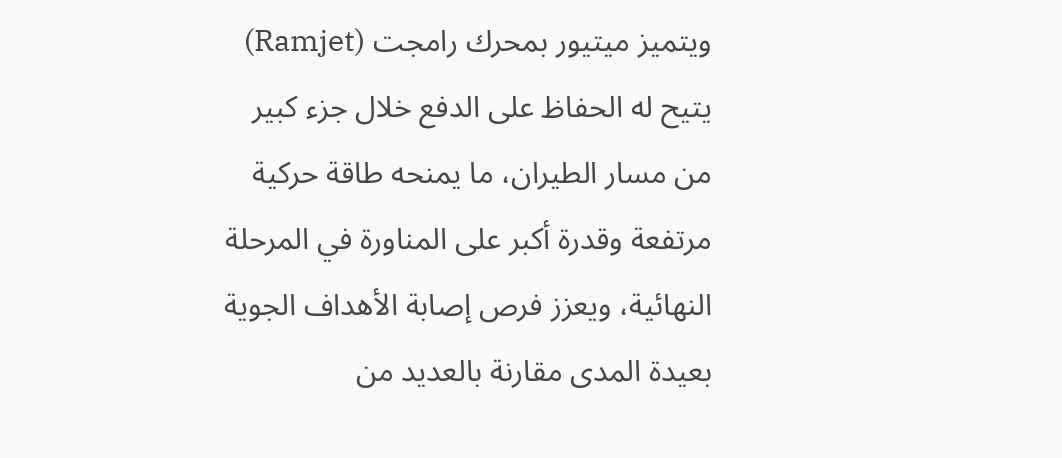ويتميز ميتيور بمحرك رامجت (Ramjet) يتيح له الحفاظ على الدفع خلال جزء كبير من مسار الطيران، ما يمنحه طاقة حركية مرتفعة وقدرة أكبر على المناورة في المرحلة النهائية، ويعزز فرص إصابة الأهداف الجوية بعيدة المدى مقارنة بالعديد من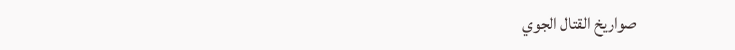صواريخ القتال الجوي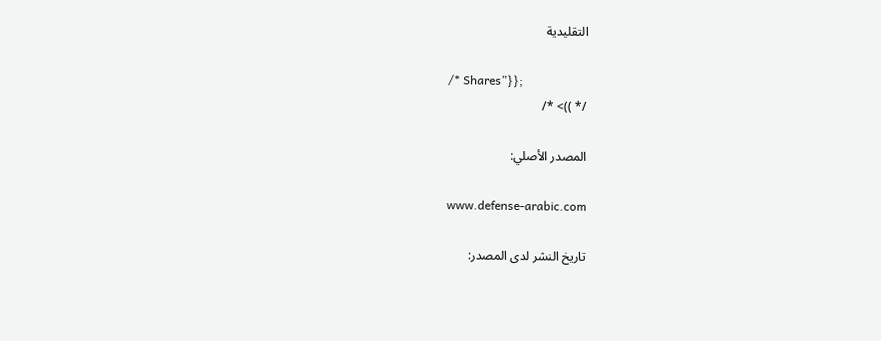التقليدية

/* Shares”}};
/* ))> */

المصدر الأصلي:

www.defense-arabic.com

تاريخ النشر لدى المصدر: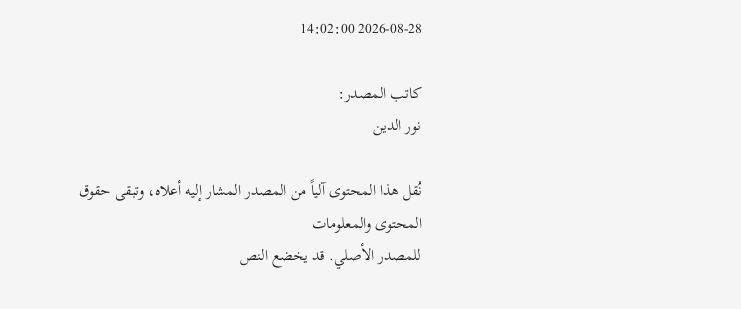2026-08-28 14:02:00

كاتب المصدر:
نور الدين

نُقل هذا المحتوى آلياً من المصدر المشار إليه أعلاه، وتبقى حقوق المحتوى والمعلومات
للمصدر الأصلي. قد يخضع النص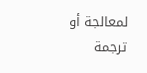لمعالجة أو ترجمة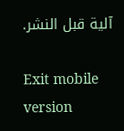آلية قبل النشر.

Exit mobile version